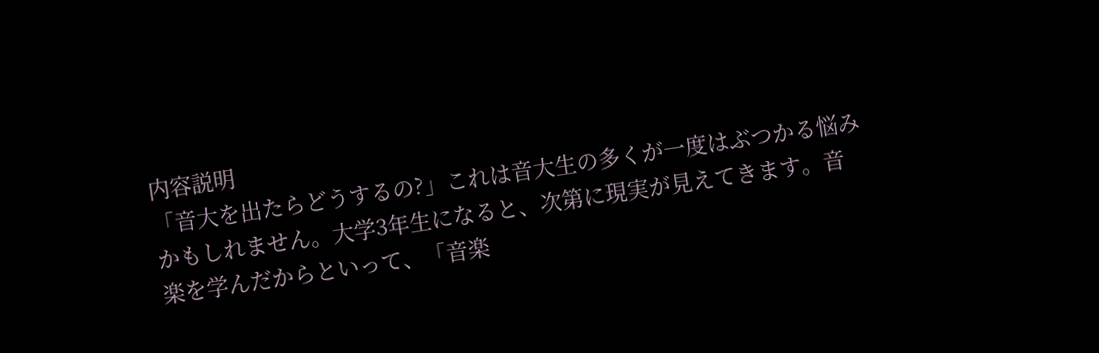内容説明
「音大を出たらどうするの?」これは音大生の多くが一度はぶつかる悩みかもしれません。大学3年生になると、次第に現実が見えてきます。音楽を学んだからといって、「音楽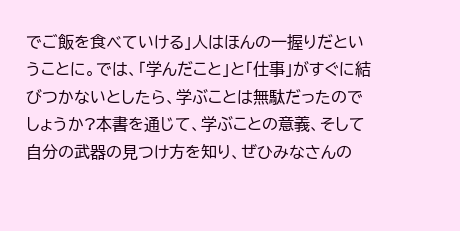でご飯を食べていける」人はほんの一握りだということに。では、「学んだこと」と「仕事」がすぐに結びつかないとしたら、学ぶことは無駄だったのでしょうか?本書を通じて、学ぶことの意義、そして自分の武器の見つけ方を知り、ぜひみなさんの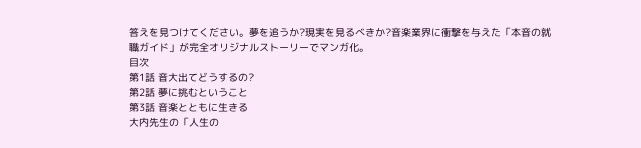答えを見つけてください。夢を追うか?現実を見るべきか?音楽業界に衝撃を与えた「本音の就職ガイド」が完全オリジナルストーリーでマンガ化。
目次
第1話 音大出てどうするの?
第2話 夢に挑むということ
第3話 音楽とともに生きる
大内先生の「人生の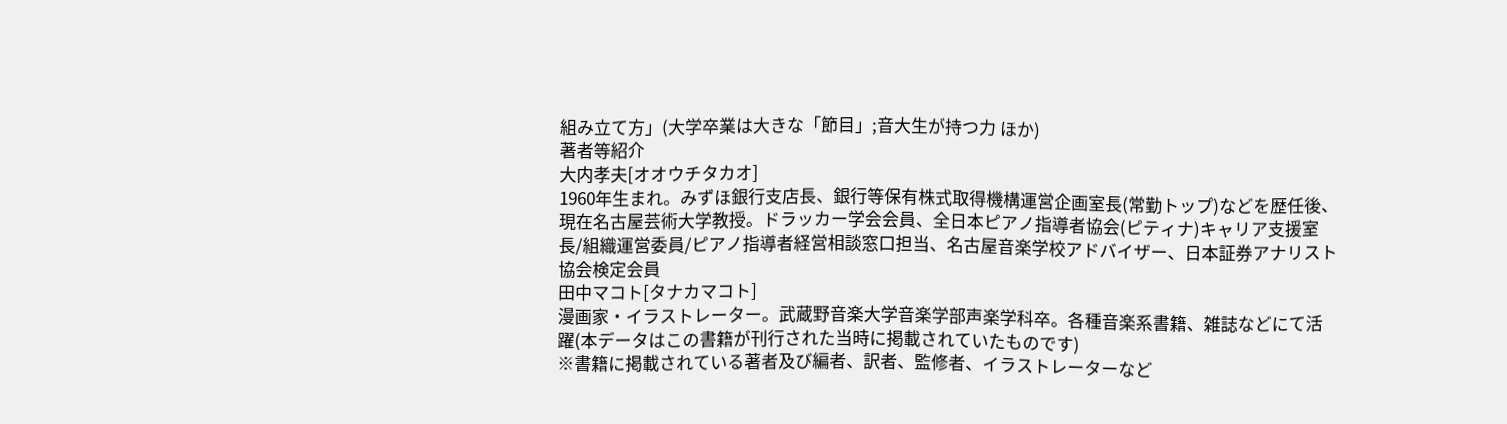組み立て方」(大学卒業は大きな「節目」;音大生が持つ力 ほか)
著者等紹介
大内孝夫[オオウチタカオ]
1960年生まれ。みずほ銀行支店長、銀行等保有株式取得機構運営企画室長(常勤トップ)などを歴任後、現在名古屋芸術大学教授。ドラッカー学会会員、全日本ピアノ指導者協会(ピティナ)キャリア支援室長/組織運営委員/ピアノ指導者経営相談窓口担当、名古屋音楽学校アドバイザー、日本証券アナリスト協会検定会員
田中マコト[タナカマコト]
漫画家・イラストレーター。武蔵野音楽大学音楽学部声楽学科卒。各種音楽系書籍、雑誌などにて活躍(本データはこの書籍が刊行された当時に掲載されていたものです)
※書籍に掲載されている著者及び編者、訳者、監修者、イラストレーターなど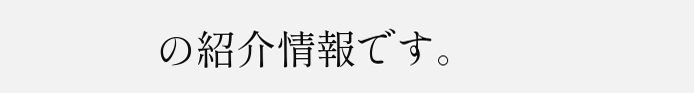の紹介情報です。